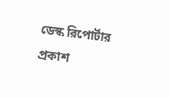ডেস্ক রিপোর্টার
প্রকাশ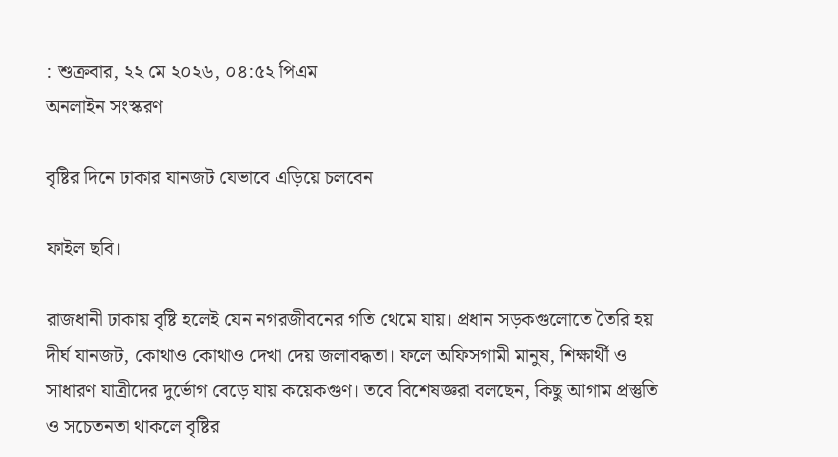: শুক্রবার, ২২ মে ২০২৬, ০৪:৫২ পিএম
অনলাইন সংস্করণ

বৃষ্টির দিনে ঢাকার যানজট যেভাবে এড়িয়ে চলবেন

ফাইল ছবি।

রাজধানী ঢাকায় বৃষ্টি হলেই যেন নগরজীবনের গতি থেমে যায়। প্রধান সড়কগুলোতে তৈরি হয় দীর্ঘ যানজট, কোথাও কোথাও দেখা দেয় জলাবদ্ধতা। ফলে অফিসগামী মানুষ, শিক্ষার্থী ও সাধারণ যাত্রীদের দুর্ভোগ বেড়ে যায় কয়েকগুণ। তবে বিশেষজ্ঞরা বলছেন, কিছু আগাম প্রস্তুতি ও সচেতনতা থাকলে বৃষ্টির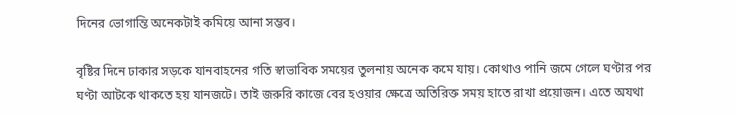দিনের ভোগান্তি অনেকটাই কমিয়ে আনা সম্ভব।

বৃষ্টির দিনে ঢাকার সড়কে যানবাহনের গতি স্বাভাবিক সময়ের তুলনায় অনেক কমে যায়। কোথাও পানি জমে গেলে ঘণ্টার পর ঘণ্টা আটকে থাকতে হয় যানজটে। তাই জরুরি কাজে বের হওয়ার ক্ষেত্রে অতিরিক্ত সময় হাতে রাখা প্রয়োজন। এতে অযথা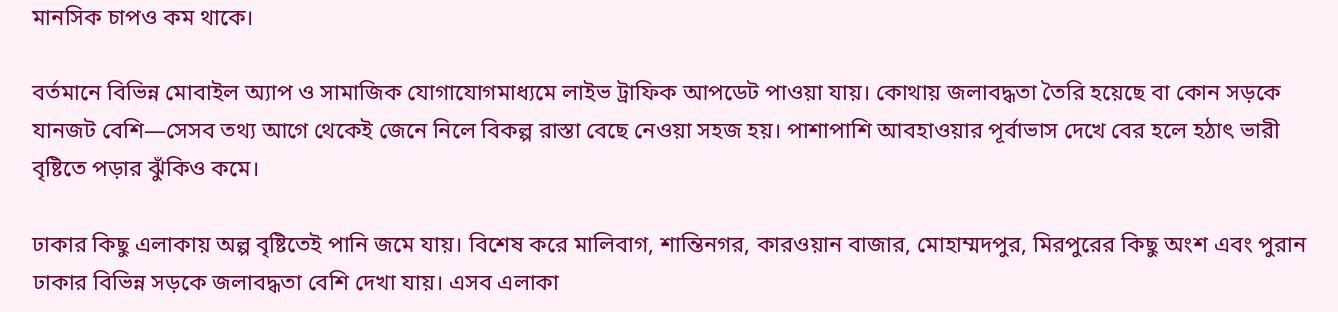মানসিক চাপও কম থাকে।

বর্তমানে বিভিন্ন মোবাইল অ্যাপ ও সামাজিক যোগাযোগমাধ্যমে লাইভ ট্রাফিক আপডেট পাওয়া যায়। কোথায় জলাবদ্ধতা তৈরি হয়েছে বা কোন সড়কে যানজট বেশি—সেসব তথ্য আগে থেকেই জেনে নিলে বিকল্প রাস্তা বেছে নেওয়া সহজ হয়। পাশাপাশি আবহাওয়ার পূর্বাভাস দেখে বের হলে হঠাৎ ভারী বৃষ্টিতে পড়ার ঝুঁকিও কমে।

ঢাকার কিছু এলাকায় অল্প বৃষ্টিতেই পানি জমে যায়। বিশেষ করে মালিবাগ, শান্তিনগর, কারওয়ান বাজার, মোহাম্মদপুর, মিরপুরের কিছু অংশ এবং পুরান ঢাকার বিভিন্ন সড়কে জলাবদ্ধতা বেশি দেখা যায়। এসব এলাকা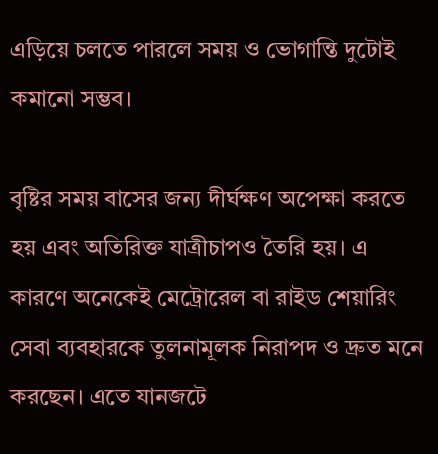এড়িয়ে চলতে পারলে সময় ও ভোগান্তি দুটোই কমানো সম্ভব।

বৃষ্টির সময় বাসের জন্য দীর্ঘক্ষণ অপেক্ষা করতে হয় এবং অতিরিক্ত যাত্রীচাপও তৈরি হয়। এ কারণে অনেকেই মেট্রোরেল বা রাইড শেয়ারিং সেবা ব্যবহারকে তুলনামূলক নিরাপদ ও দ্রুত মনে করছেন। এতে যানজটে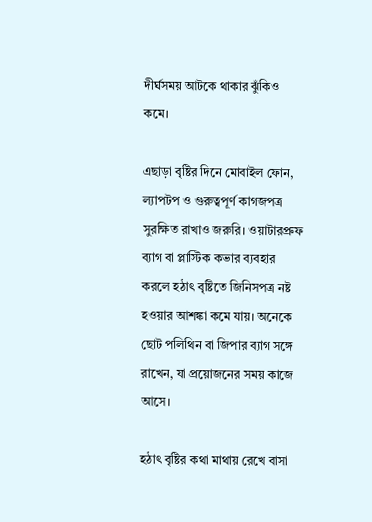দীর্ঘসময় আটকে থাকার ঝুঁকিও কমে।

এছাড়া বৃষ্টির দিনে মোবাইল ফোন, ল্যাপটপ ও গুরুত্বপূর্ণ কাগজপত্র সুরক্ষিত রাখাও জরুরি। ওয়াটারপ্রুফ ব্যাগ বা প্লাস্টিক কভার ব্যবহার করলে হঠাৎ বৃষ্টিতে জিনিসপত্র নষ্ট হওয়ার আশঙ্কা কমে যায়। অনেকে ছোট পলিথিন বা জিপার ব্যাগ সঙ্গে রাখেন, যা প্রয়োজনের সময় কাজে আসে।

হঠাৎ বৃষ্টির কথা মাথায় রেখে বাসা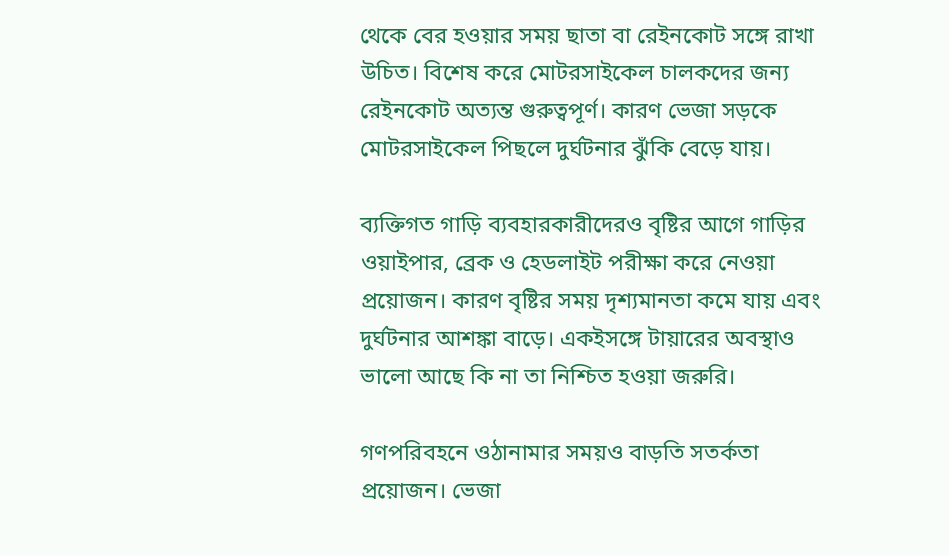থেকে বের হওয়ার সময় ছাতা বা রেইনকোট সঙ্গে রাখা উচিত। বিশেষ করে মোটরসাইকেল চালকদের জন্য রেইনকোট অত্যন্ত গুরুত্বপূর্ণ। কারণ ভেজা সড়কে মোটরসাইকেল পিছলে দুর্ঘটনার ঝুঁকি বেড়ে যায়।

ব্যক্তিগত গাড়ি ব্যবহারকারীদেরও বৃষ্টির আগে গাড়ির ওয়াইপার, ব্রেক ও হেডলাইট পরীক্ষা করে নেওয়া প্রয়োজন। কারণ বৃষ্টির সময় দৃশ্যমানতা কমে যায় এবং দুর্ঘটনার আশঙ্কা বাড়ে। একইসঙ্গে টায়ারের অবস্থাও ভালো আছে কি না তা নিশ্চিত হওয়া জরুরি।

গণপরিবহনে ওঠানামার সময়ও বাড়তি সতর্কতা প্রয়োজন। ভেজা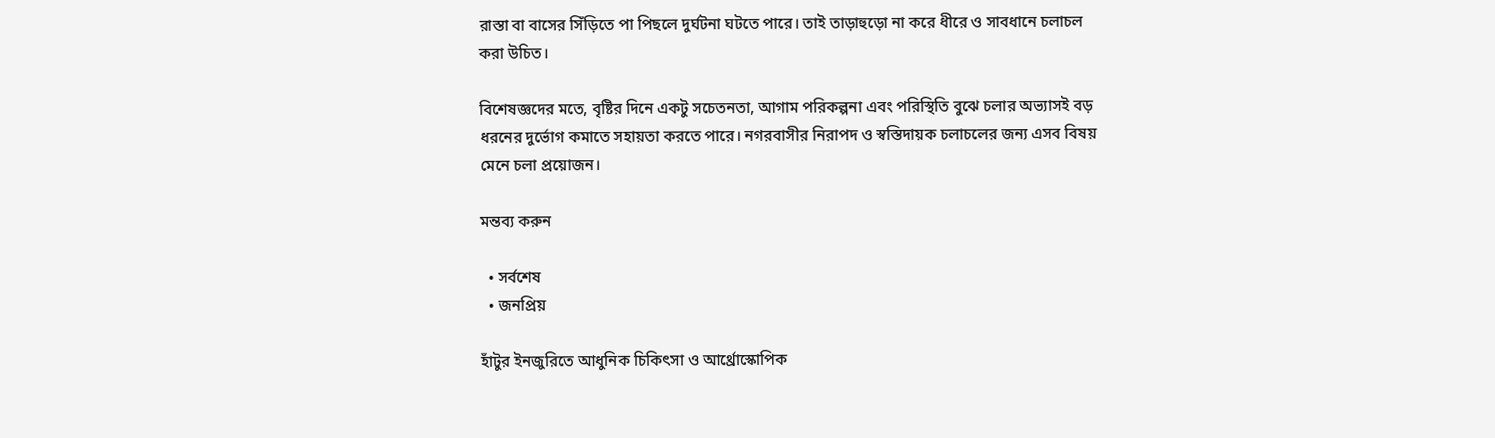রাস্তা বা বাসের সিঁড়িতে পা পিছলে দুর্ঘটনা ঘটতে পারে। তাই তাড়াহুড়ো না করে ধীরে ও সাবধানে চলাচল করা উচিত।

বিশেষজ্ঞদের মতে, বৃষ্টির দিনে একটু সচেতনতা, আগাম পরিকল্পনা এবং পরিস্থিতি বুঝে চলার অভ্যাসই বড় ধরনের দুর্ভোগ কমাতে সহায়তা করতে পারে। নগরবাসীর নিরাপদ ও স্বস্তিদায়ক চলাচলের জন্য এসব বিষয় মেনে চলা প্রয়োজন।

মন্তব্য করুন

  • সর্বশেষ
  • জনপ্রিয়

হাঁটুর ইনজুরিতে আধুনিক চিকিৎসা ও আর্থ্রোস্কোপিক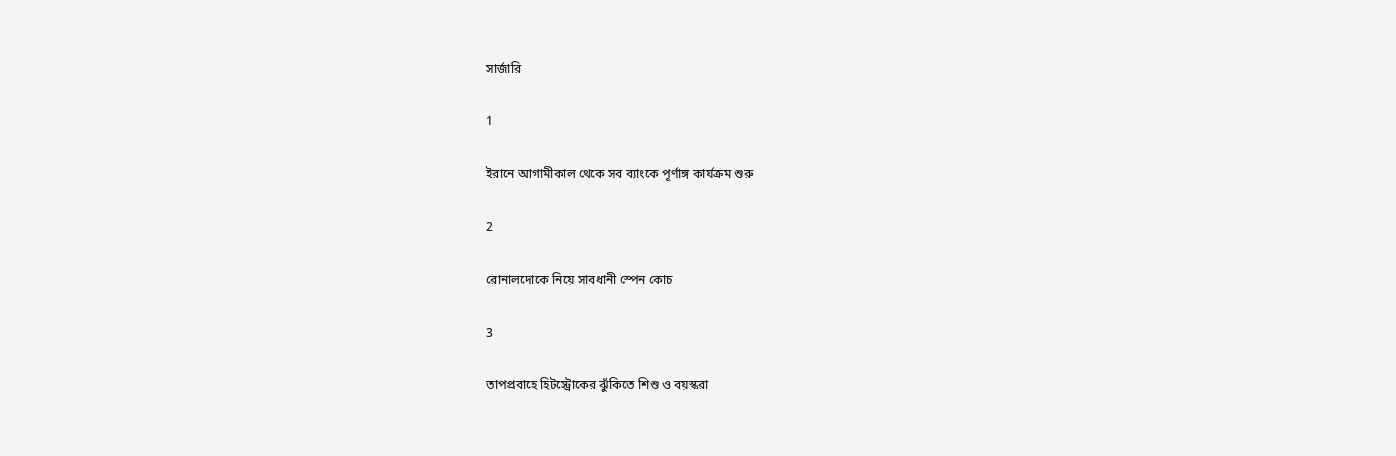সার্জারি

1

ইরানে আগামীকাল থেকে সব ব্যাংকে পূর্ণাঙ্গ কার্যক্রম শুরু

2

রোনালদোকে নিয়ে সাবধানী স্পেন কোচ

3

তাপপ্রবাহে হিটস্ট্রোকের ঝুঁকিতে শিশু ও বয়স্করা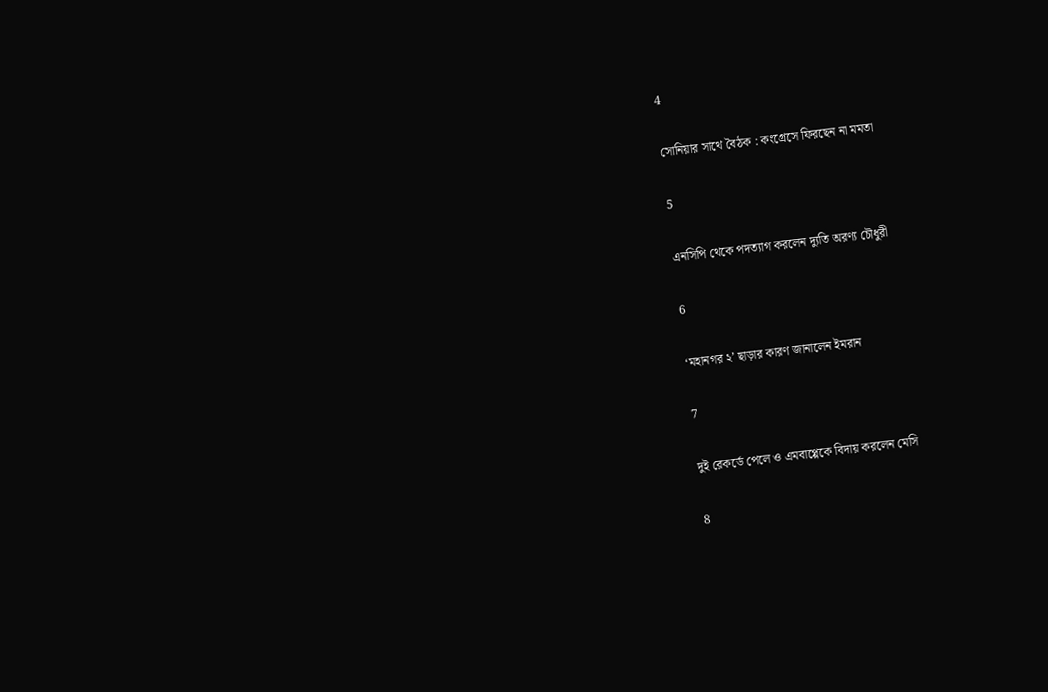4

সোনিয়ার সাথে বৈঠক : কংগ্রেসে ফিরছেন না মমতা

5

এনসিপি থেকে পদত্যাগ করলেন দ্যুতি অরণ্য চৌধুরী

6

‘মহানগর ২’ ছাড়ার কারণ জানালেন ইমরান

7

দুই রেকর্ডে পেলে ও এমবাপ্পেকে বিদায় করলেন মেসি

8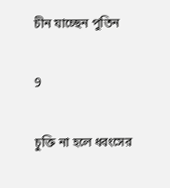চীন যাচ্ছেন পুতিন

9

চুক্তি না হলে ধ্বংসের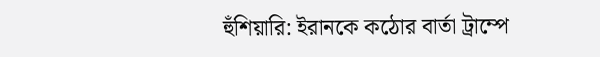হুঁশিয়ারি: ইরানকে কঠোর বার্তা ট্রাম্পে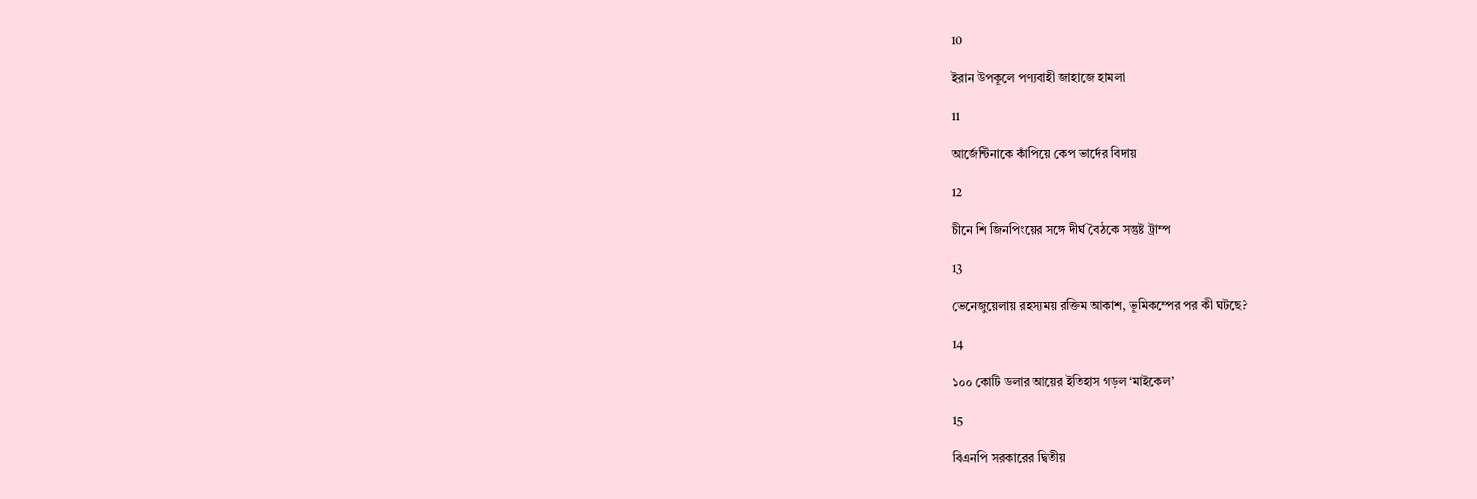10

ইরান উপকূলে পণ্যবাহী জাহাজে হামলা

11

আর্জেন্টিনাকে কাঁপিয়ে কেপ ভার্দের বিদায়

12

চীনে শি জিনপিংয়ের সঙ্গে দীর্ঘ বৈঠকে সন্তুষ্ট ট্রাম্প

13

ভেনেজুয়েলায় রহস্যময় রক্তিম আকাশ, ভূমিকম্পের পর কী ঘটছে?

14

১০০ কোটি ডলার আয়ের ইতিহাস গড়ল ‘মাইকেল’

15

বিএনপি সরকারের দ্বিতীয়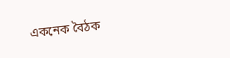একনেক বৈঠক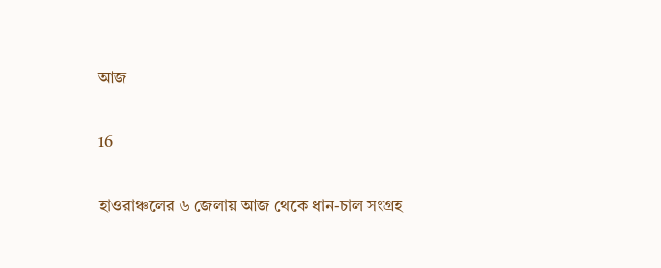আজ

16

হাওরাঞ্চলের ৬ জেলায় আজ থেকে ধান-চাল সংগ্রহ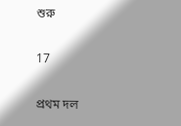শুরু

17

প্রথম দল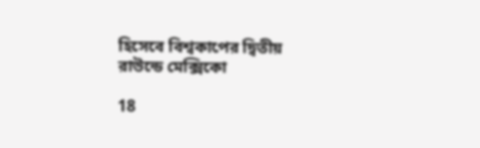হিসেবে বিশ্বকাপের দ্বিতীয় রাউন্ডে মেক্সিকো

18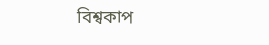বিশ্বকাপ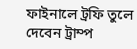ফাইনালে ট্রফি তুলে দেবেন ট্রাম্প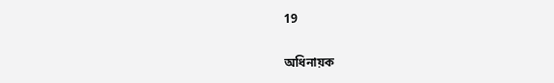19

অধিনায়ক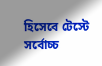হিসেবে টেস্টে সর্বোচ্চ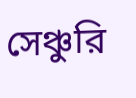সেঞ্চুরি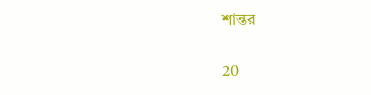শান্তর

20